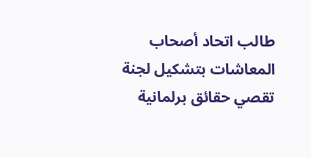طالب اتحاد أصحاب المعاشات بتشكيل لجنة تقصي حقائق برلمانية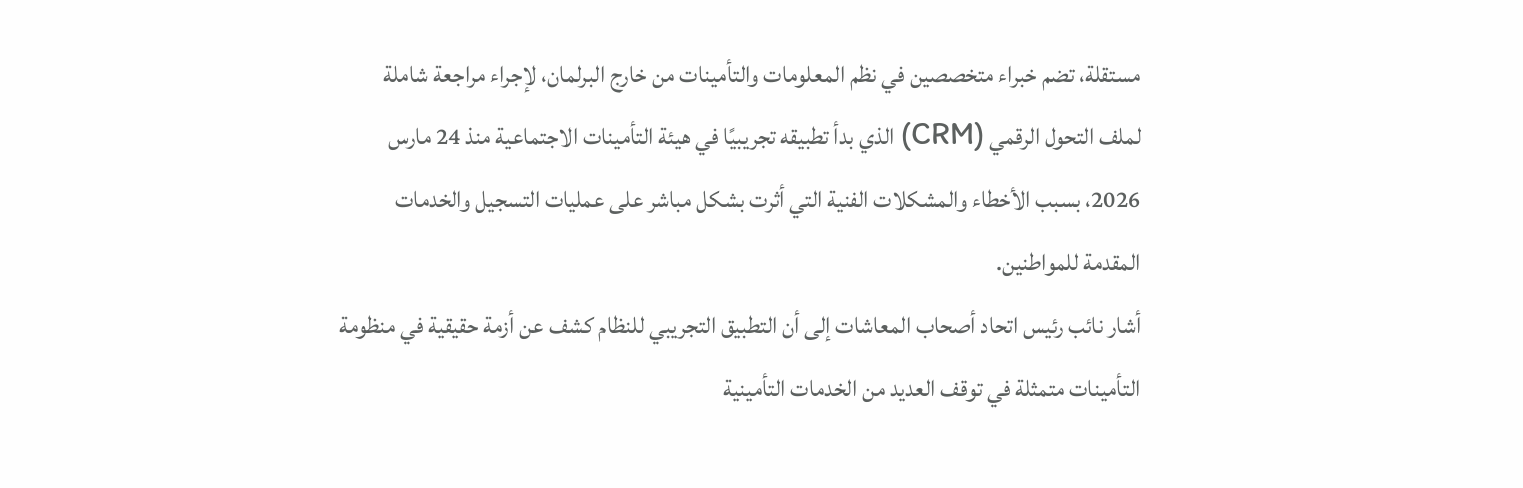مستقلة، تضم خبراء متخصصين في نظم المعلومات والتأمينات من خارج البرلمان، لإجراء مراجعة شاملة لملف التحول الرقمي (CRM) الذي بدأ تطبيقه تجريبيًا في هيئة التأمينات الاجتماعية منذ 24 مارس 2026، بسبب الأخطاء والمشكلات الفنية التي أثرت بشكل مباشر على عمليات التسجيل والخدمات المقدمة للمواطنين.
أشار نائب رئيس اتحاد أصحاب المعاشات إلى أن التطبيق التجريبي للنظام كشف عن أزمة حقيقية في منظومة التأمينات متمثلة في توقف العديد من الخدمات التأمينية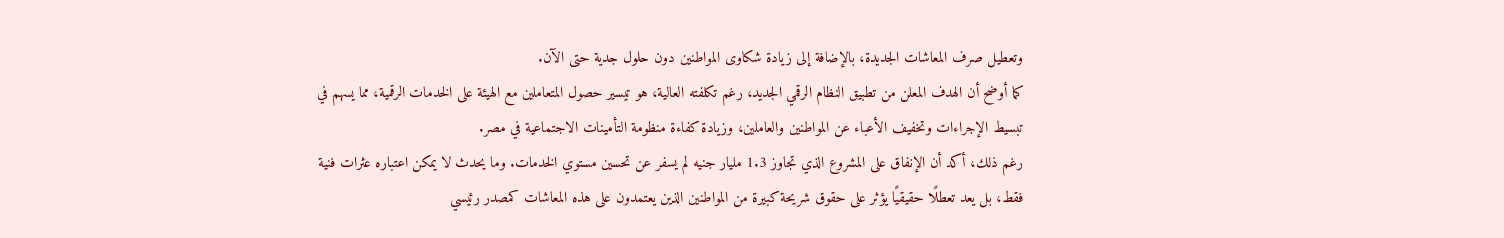وتعطيل صرف المعاشات الجديدة، بالإضافة إلى زيادة شكاوى المواطنين دون حلول جدية حتى الآن.
كما أوضح أن الهدف المعلن من تطبيق النظام الرقمي الجديد، رغم تكلفته العالية، هو تيسير حصول المتعاملين مع الهيئة على الخدمات الرقمية، مما يسهم في تبسيط الإجراءات وتخفيف الأعباء عن المواطنين والعاملين، وزيادة كفاءة منظومة التأمينات الاجتماعية في مصر.
رغم ذلك، أكد أن الإنفاق على المشروع الذي تجاوز 1.3 مليار جنيه لم يسفر عن تحسين مستوي الخدمات. وما يحدث لا يمكن اعتباره عثرات فنية فقط، بل يعد تعطلًا حقيقيًا يؤثر على حقوق شريحة كبيرة من المواطنين الذين يعتمدون على هذه المعاشات كمصدر رئيسي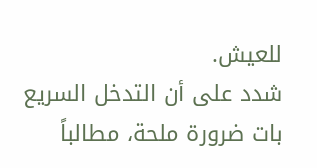للعيش.
شدد على أن التدخل السريع بات ضرورة ملحة، مطالباً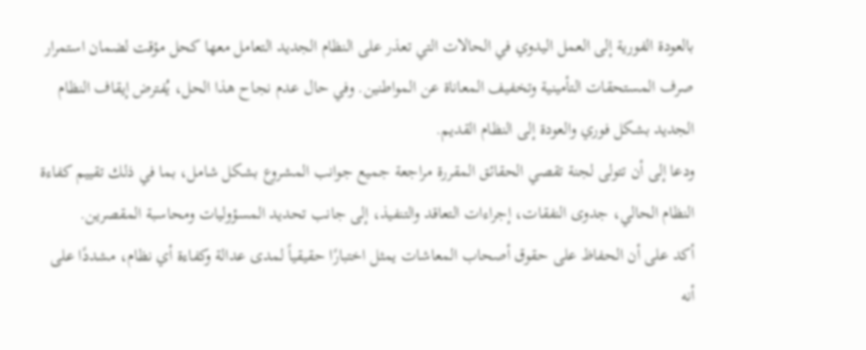بالعودة الفورية إلى العمل اليدوي في الحالات التي تعذر على النظام الجديد التعامل معها كحل مؤقت لضمان استمرار صرف المستحقات التأمينية وتخفيف المعاناة عن المواطنين. وفي حال عدم نجاح هذا الحل، يُفترض إيقاف النظام الجديد بشكل فوري والعودة إلى النظام القديم.
ودعا إلى أن تتولى لجنة تقصي الحقائق المقررة مراجعة جميع جوانب المشروع بشكل شامل، بما في ذلك تقييم كفاءة النظام الحالي، جدوى النفقات، إجراءات التعاقد والتنفيذ، إلى جانب تحديد المسؤوليات ومحاسبة المقصرين.
أكد على أن الحفاظ على حقوق أصحاب المعاشات يمثل اختبارًا حقيقياً لمدى عدالة وكفاءة أي نظام، مشددًا على أنه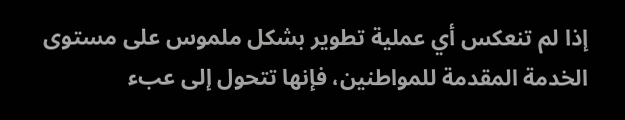إذا لم تنعكس أي عملية تطوير بشكل ملموس على مستوى الخدمة المقدمة للمواطنين، فإنها تتحول إلى عبء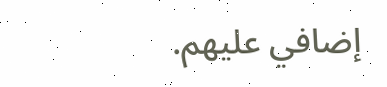إضافي عليهم.